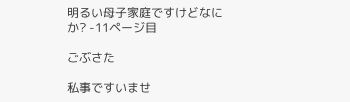明るい母子家庭ですけどなにか? -11ページ目

ごぶさた

私事ですいませ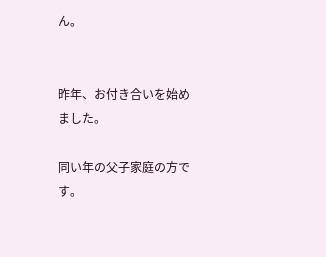ん。


昨年、お付き合いを始めました。

同い年の父子家庭の方です。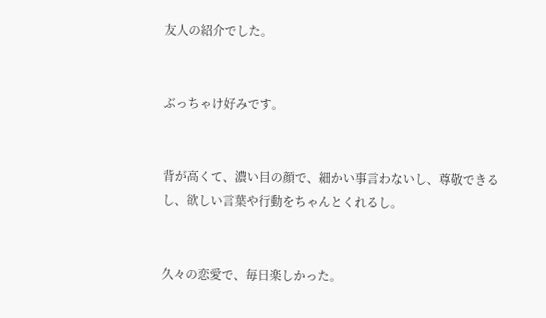友人の紹介でした。


ぶっちゃけ好みです。


背が高くて、濃い目の顔で、細かい事言わないし、尊敬できるし、欲しい言葉や行動をちゃんとくれるし。


久々の恋愛で、毎日楽しかった。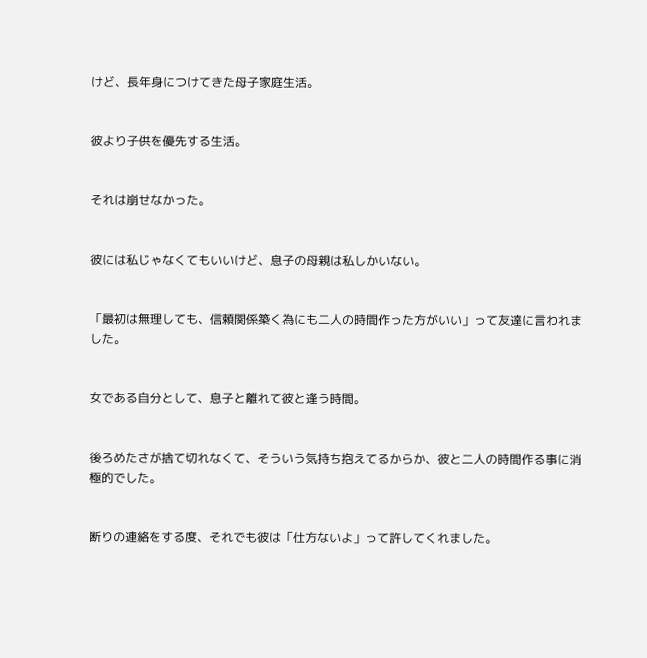けど、長年身につけてきた母子家庭生活。


彼より子供を優先する生活。


それは崩せなかった。


彼には私じゃなくてもいいけど、息子の母親は私しかいない。


「最初は無理しても、信頼関係築く為にも二人の時間作った方がいい」って友達に言われました。


女である自分として、息子と離れて彼と逢う時間。


後ろめたさが捨て切れなくて、そういう気持ち抱えてるからか、彼と二人の時間作る事に消極的でした。


断りの連絡をする度、それでも彼は「仕方ないよ」って許してくれました。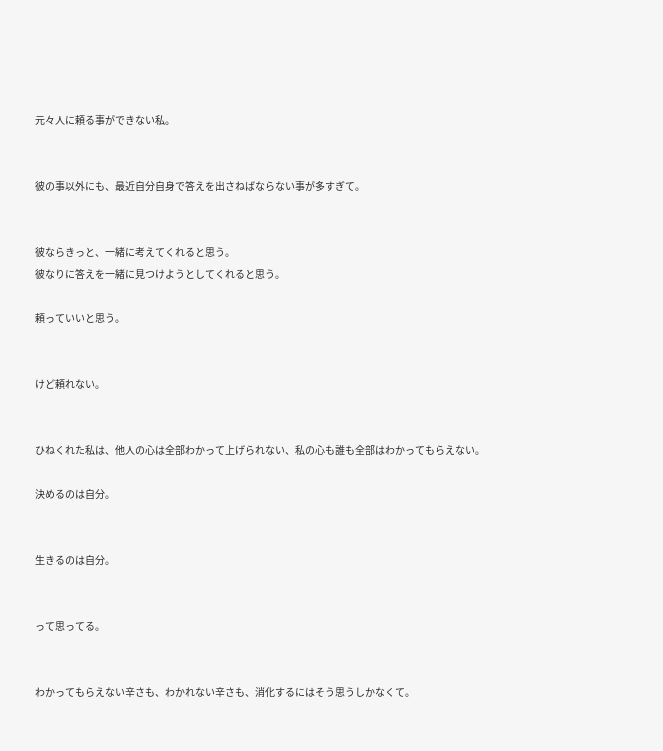元々人に頼る事ができない私。


彼の事以外にも、最近自分自身で答えを出さねばならない事が多すぎて。


彼ならきっと、一緒に考えてくれると思う。
彼なりに答えを一緒に見つけようとしてくれると思う。

頼っていいと思う。


けど頼れない。


ひねくれた私は、他人の心は全部わかって上げられない、私の心も誰も全部はわかってもらえない。

決めるのは自分。


生きるのは自分。


って思ってる。


わかってもらえない辛さも、わかれない辛さも、消化するにはそう思うしかなくて。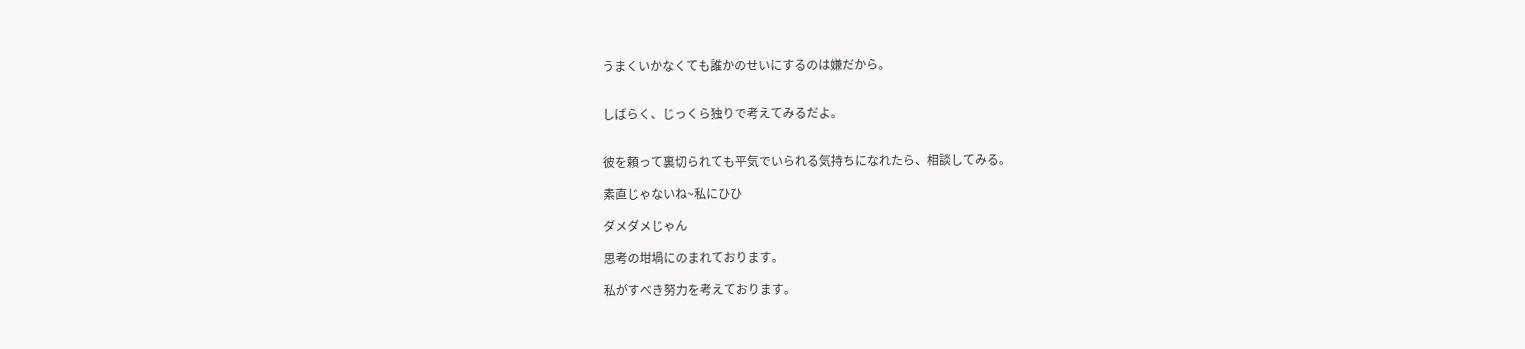うまくいかなくても誰かのせいにするのは嫌だから。


しばらく、じっくら独りで考えてみるだよ。


彼を頼って裏切られても平気でいられる気持ちになれたら、相談してみる。

素直じゃないね~私にひひ

ダメダメじゃん

思考の坩堝にのまれております。

私がすべき努力を考えております。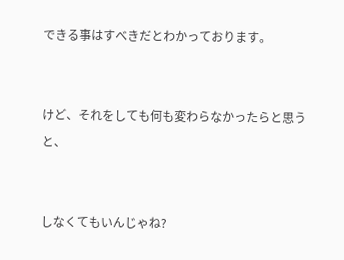できる事はすべきだとわかっております。


けど、それをしても何も変わらなかったらと思うと、


しなくてもいんじゃね?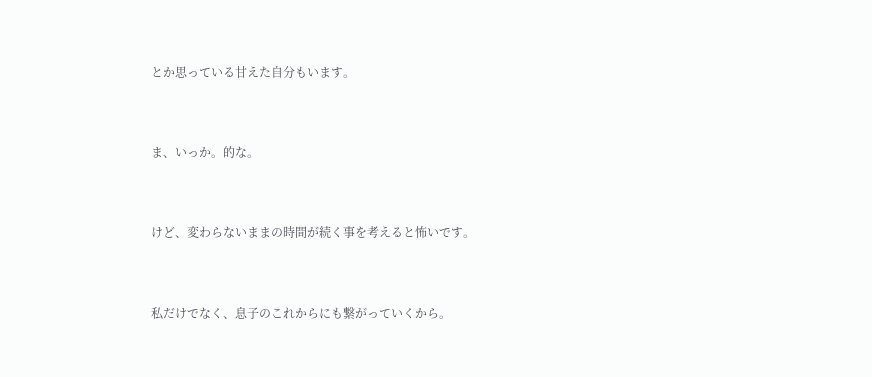とか思っている甘えた自分もいます。


ま、いっか。的な。


けど、変わらないままの時間が続く事を考えると怖いです。


私だけでなく、息子のこれからにも繋がっていくから。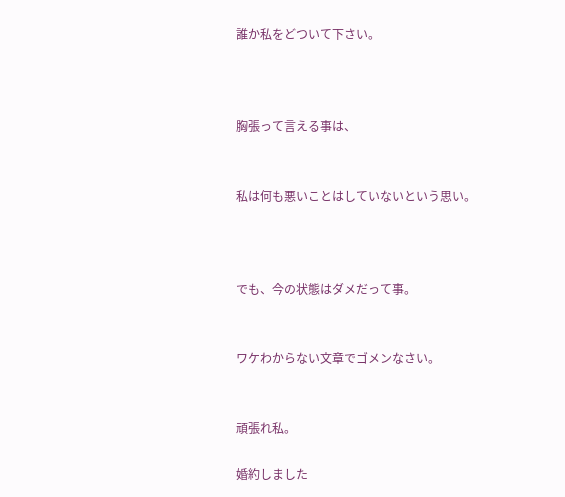誰か私をどついて下さい。



胸張って言える事は、


私は何も悪いことはしていないという思い。



でも、今の状態はダメだって事。


ワケわからない文章でゴメンなさい。


頑張れ私。

婚約しました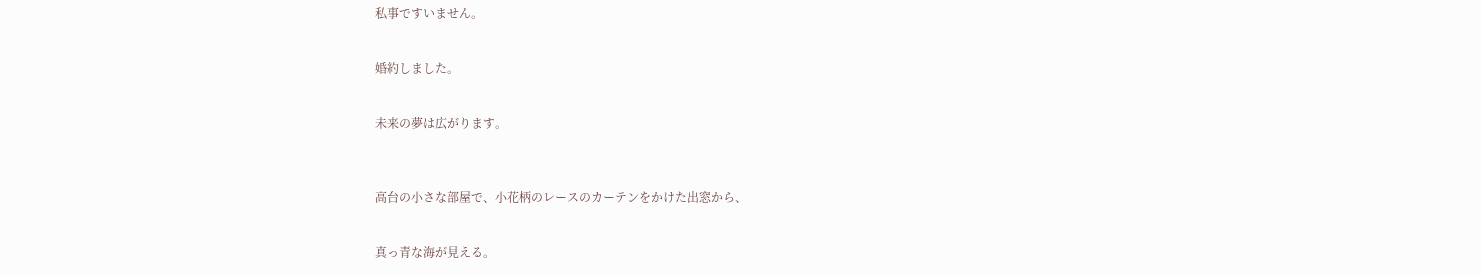私事ですいません。


婚約しました。


未来の夢は広がります。



高台の小さな部屋で、小花柄のレースのカーテンをかけた出窓から、


真っ青な海が見える。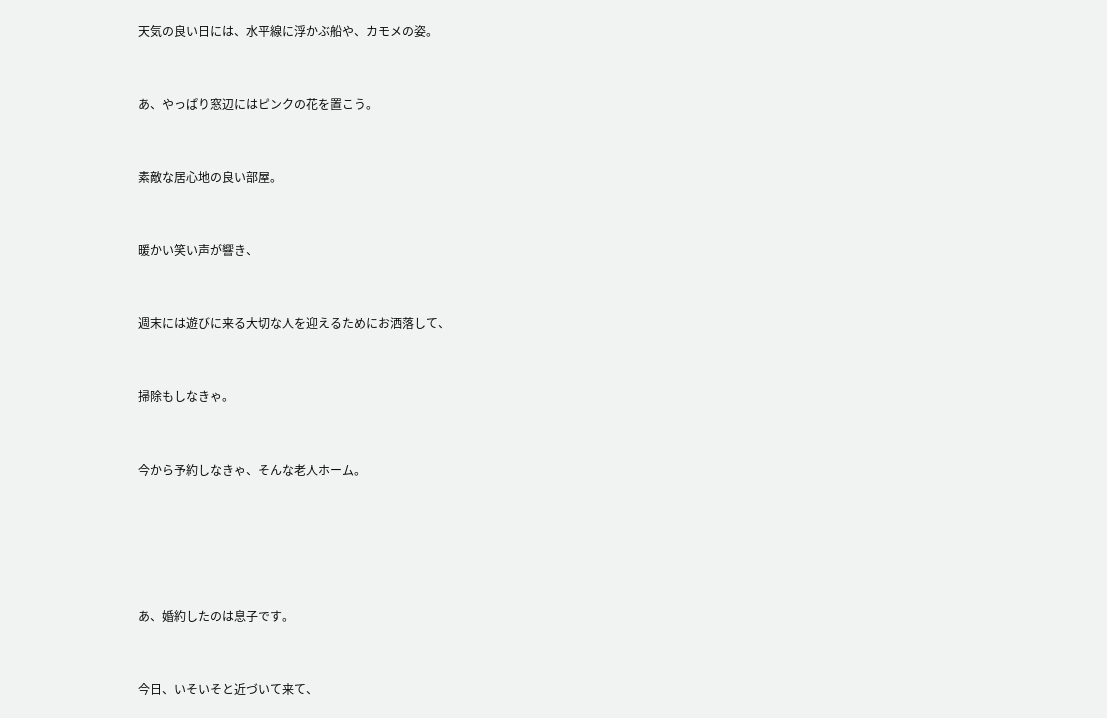天気の良い日には、水平線に浮かぶ船や、カモメの姿。


あ、やっぱり窓辺にはピンクの花を置こう。


素敵な居心地の良い部屋。


暖かい笑い声が響き、


週末には遊びに来る大切な人を迎えるためにお洒落して、


掃除もしなきゃ。


今から予約しなきゃ、そんな老人ホーム。





あ、婚約したのは息子です。


今日、いそいそと近づいて来て、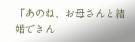「あのね、お母さんと結婚できん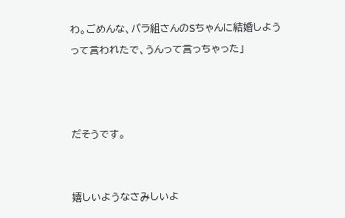わ。ごめんな、バラ組さんのSちゃんに結婚しようって言われたで、うんって言っちゃった」



だそうです。


嬉しいようなさみしいよ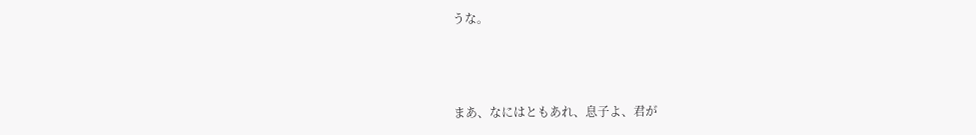うな。



まあ、なにはともあれ、息子よ、君が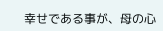幸せである事が、母の心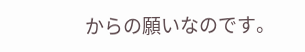からの願いなのです。